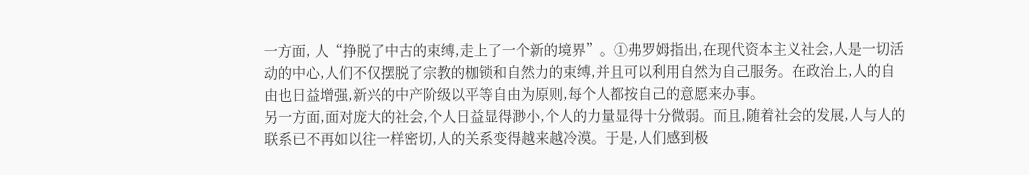一方面, 人“挣脱了中古的束缚,走上了一个新的境界”。①弗罗姆指出,在现代资本主义社会,人是一切活动的中心,人们不仅摆脱了宗教的枷锁和自然力的束缚,并且可以利用自然为自己服务。在政治上,人的自由也日益增强,新兴的中产阶级以平等自由为原则,每个人都按自己的意愿来办事。
另一方面,面对庞大的社会,个人日益显得渺小,个人的力量显得十分微弱。而且,随着社会的发展,人与人的联系已不再如以往一样密切,人的关系变得越来越冷漠。于是,人们感到极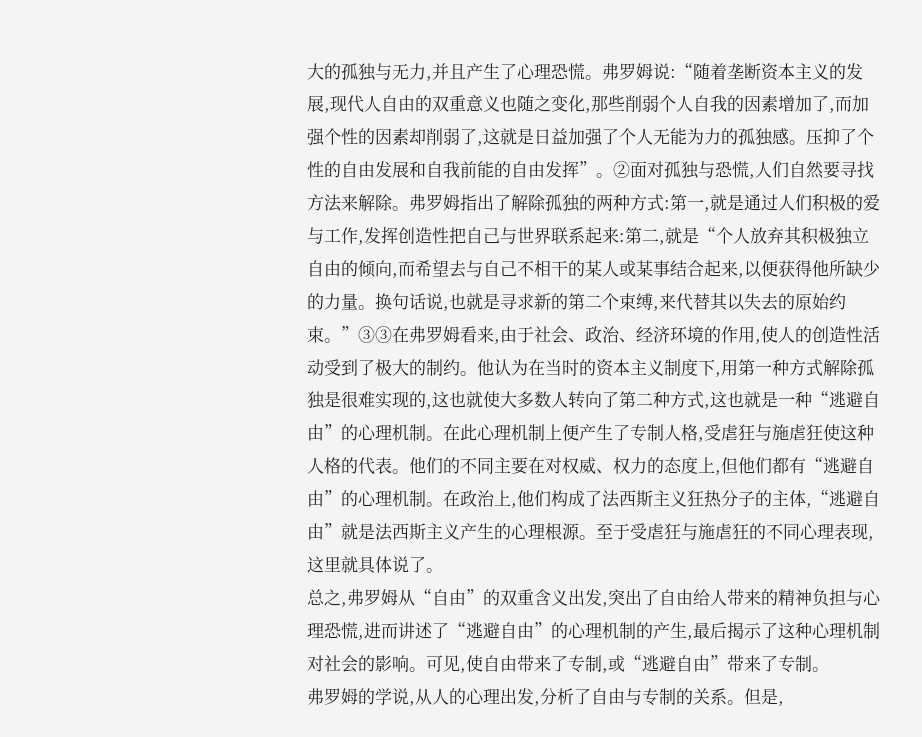大的孤独与无力,并且产生了心理恐慌。弗罗姆说:“随着垄断资本主义的发展,现代人自由的双重意义也随之变化,那些削弱个人自我的因素增加了,而加强个性的因素却削弱了,这就是日益加强了个人无能为力的孤独感。压抑了个性的自由发展和自我前能的自由发挥”。②面对孤独与恐慌,人们自然要寻找方法来解除。弗罗姆指出了解除孤独的两种方式:第一,就是通过人们积极的爱与工作,发挥创造性把自己与世界联系起来:第二,就是“个人放弃其积极独立自由的倾向,而希望去与自己不相干的某人或某事结合起来,以便获得他所缺少的力量。换句话说,也就是寻求新的第二个束缚,来代替其以失去的原始约束。”③③在弗罗姆看来,由于社会、政治、经济环境的作用,使人的创造性活动受到了极大的制约。他认为在当时的资本主义制度下,用第一种方式解除孤独是很难实现的,这也就使大多数人转向了第二种方式,这也就是一种“逃避自由”的心理机制。在此心理机制上便产生了专制人格,受虐狂与施虐狂使这种人格的代表。他们的不同主要在对权威、权力的态度上,但他们都有“逃避自由”的心理机制。在政治上,他们构成了法西斯主义狂热分子的主体,“逃避自由”就是法西斯主义产生的心理根源。至于受虐狂与施虐狂的不同心理表现,这里就具体说了。
总之,弗罗姆从“自由”的双重含义出发,突出了自由给人带来的精神负担与心理恐慌,进而讲述了“逃避自由”的心理机制的产生,最后揭示了这种心理机制对社会的影响。可见,使自由带来了专制,或“逃避自由”带来了专制。
弗罗姆的学说,从人的心理出发,分析了自由与专制的关系。但是,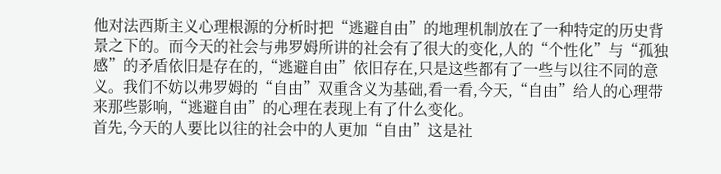他对法西斯主义心理根源的分析时把“逃避自由”的地理机制放在了一种特定的历史背景之下的。而今天的社会与弗罗姆所讲的社会有了很大的变化,人的“个性化”与“孤独感”的矛盾依旧是存在的,“逃避自由”依旧存在,只是这些都有了一些与以往不同的意义。我们不妨以弗罗姆的“自由”双重含义为基础,看一看,今天,“自由”给人的心理带来那些影响,“逃避自由”的心理在表现上有了什么变化。
首先,今天的人要比以往的社会中的人更加“自由”这是社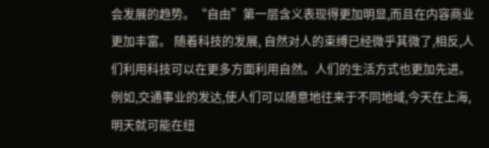会发展的趋势。“自由”第一层含义表现得更加明显,而且在内容商业更加丰富。 随着科技的发展, 自然对人的束缚已经微乎其微了,相反,人们利用科技可以在更多方面利用自然。人们的生活方式也更加先进。例如,交通事业的发达,使人们可以随意地往来于不同地域,今天在上海,明天就可能在纽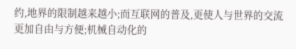约,地界的限制越来越小;而互联网的普及,更使人与世界的交流更加自由与方便;机械自动化的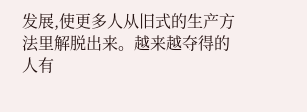发展,使更多人从旧式的生产方法里解脱出来。越来越夺得的人有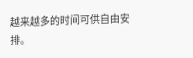越来越多的时间可供自由安排。